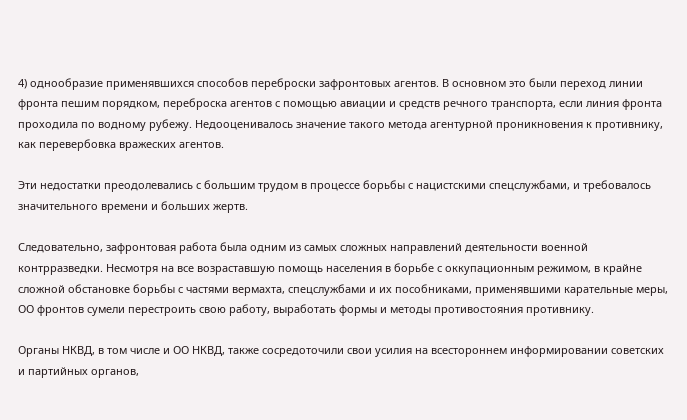4) однообразие применявшихся способов переброски зафронтовых агентов. В основном это были переход линии фронта пешим порядком, переброска агентов с помощью авиации и средств речного транспорта, если линия фронта проходила по водному рубежу. Недооценивалось значение такого метода агентурной проникновения к противнику, как перевербовка вражеских агентов.

Эти недостатки преодолевались с большим трудом в процессе борьбы с нацистскими спецслужбами, и требовалось значительного времени и больших жертв.

Следовательно, зафронтовая работа была одним из самых сложных направлений деятельности военной контрразведки. Несмотря на все возраставшую помощь населения в борьбе с оккупационным режимом, в крайне сложной обстановке борьбы с частями вермахта, спецслужбами и их пособниками, применявшими карательные меры, ОО фронтов сумели перестроить свою работу, выработать формы и методы противостояния противнику.

Органы НКВД, в том числе и ОО НКВД, также сосредоточили свои усилия на всестороннем информировании советских и партийных органов,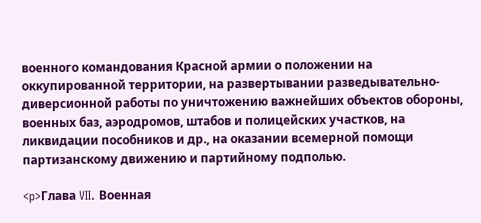военного командования Красной армии о положении на оккупированной территории, на развертывании разведывательно-диверсионной работы по уничтожению важнейших объектов обороны, военных баз, аэродромов, штабов и полицейских участков, на ликвидации пособников и др., на оказании всемерной помощи партизанскому движению и партийному подполью.

<p>Глава VII. Военная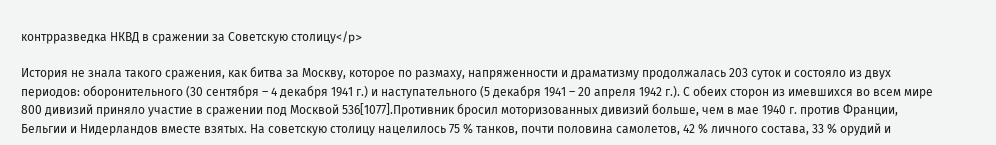контрразведка НКВД в сражении за Советскую столицу</p>

История не знала такого сражения, как битва за Москву, которое по размаху, напряженности и драматизму продолжалась 203 суток и состояло из двух периодов: оборонительного (30 сентября – 4 декабря 1941 г.) и наступательного (5 декабря 1941 – 20 апреля 1942 г.). С обеих сторон из имевшихся во всем мире 800 дивизий приняло участие в сражении под Москвой 536[1077].Противник бросил моторизованных дивизий больше, чем в мае 1940 г. против Франции, Бельгии и Нидерландов вместе взятых. На советскую столицу нацелилось 75 % танков, почти половина самолетов, 42 % личного состава, 33 % орудий и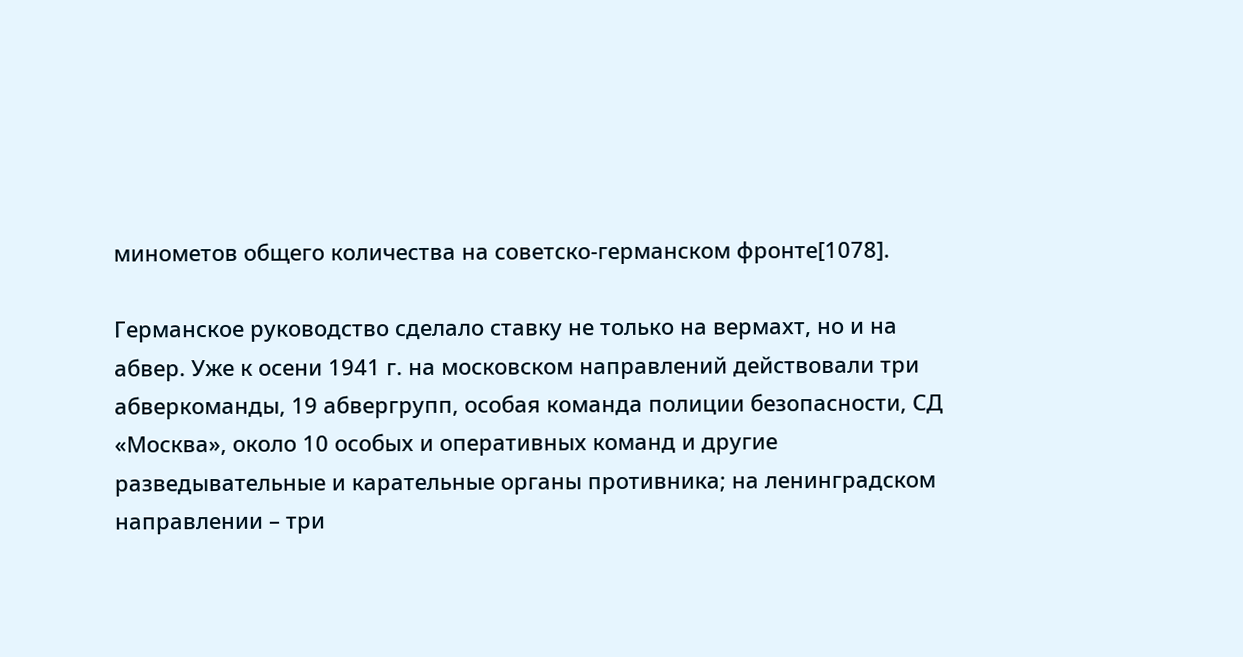минометов общего количества на советско-германском фронте[1078].

Германское руководство сделало ставку не только на вермахт, но и на абвер. Уже к осени 1941 г. на московском направлений действовали три абверкоманды, 19 абвергрупп, особая команда полиции безопасности, СД «Москва», около 10 особых и оперативных команд и другие разведывательные и карательные органы противника; на ленинградском направлении – три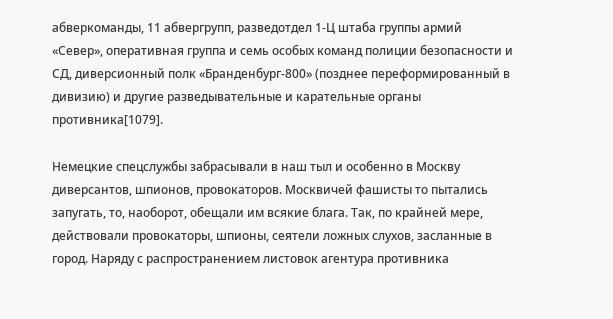абверкоманды, 11 абвергрупп, разведотдел 1-Ц штаба группы армий «Север», оперативная группа и семь особых команд полиции безопасности и СД, диверсионный полк «Бранденбург-800» (позднее переформированный в дивизию) и другие разведывательные и карательные органы противника[1079].

Немецкие спецслужбы забрасывали в наш тыл и особенно в Москву диверсантов, шпионов, провокаторов. Москвичей фашисты то пытались запугать, то, наоборот, обещали им всякие блага. Так, по крайней мере, действовали провокаторы, шпионы, сеятели ложных слухов, засланные в город. Наряду с распространением листовок агентура противника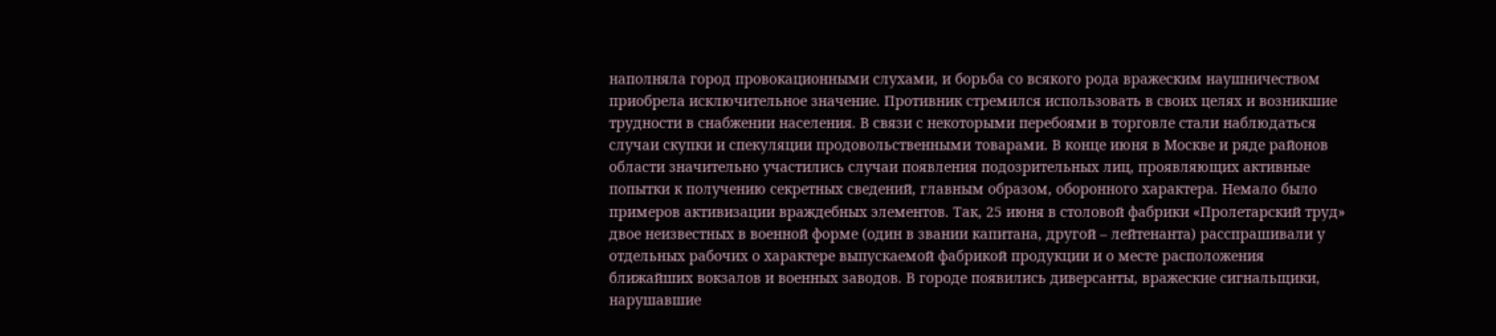наполняла город провокационными слухами, и борьба со всякого рода вражеским наушничеством приобрела исключительное значение. Противник стремился использовать в своих целях и возникшие трудности в снабжении населения. В связи с некоторыми перебоями в торговле стали наблюдаться случаи скупки и спекуляции продовольственными товарами. В конце июня в Москве и ряде районов области значительно участились случаи появления подозрительных лиц, проявляющих активные попытки к получению секретных сведений, главным образом, оборонного характера. Немало было примеров активизации враждебных элементов. Так, 25 июня в столовой фабрики «Пролетарский труд» двое неизвестных в военной форме (один в звании капитана, другой – лейтенанта) расспрашивали у отдельных рабочих о характере выпускаемой фабрикой продукции и о месте расположения ближайших вокзалов и военных заводов. В городе появились диверсанты, вражеские сигнальщики, нарушавшие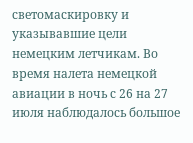светомаскировку и указывавшие цели немецким летчикам. Во время налета немецкой авиации в ночь с 26 на 27 июля наблюдалось большое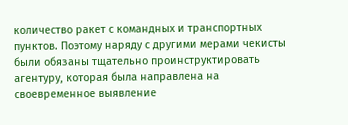количество ракет с командных и транспортных пунктов. Поэтому наряду с другими мерами чекисты были обязаны тщательно проинструктировать агентуру, которая была направлена на своевременное выявление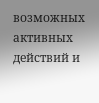возможных активных действий и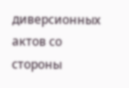диверсионных актов со стороны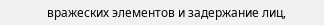вражеских элементов и задержание лиц,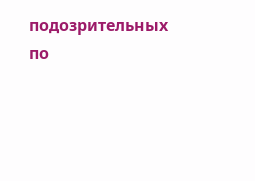подозрительных по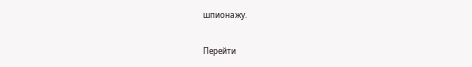шпионажу.

Перейти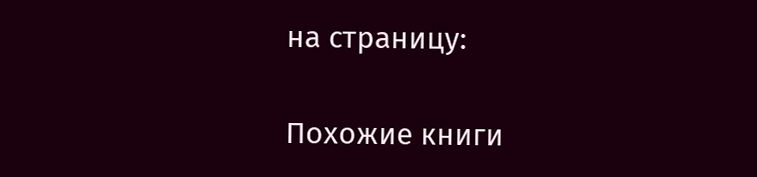на страницу:

Похожие книги